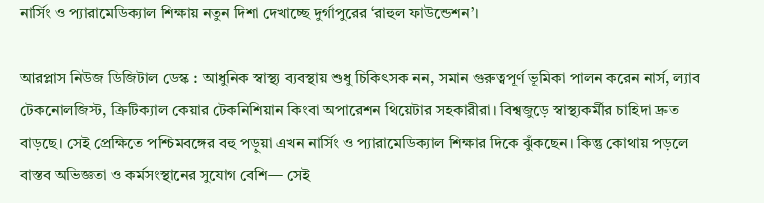নার্সিং ও প্যারামেডিক্যাল শিক্ষায় নতুন দিশা দেখাচ্ছে দুর্গাপুরের ‘রাহুল ফাউন্ডেশন’।

আরপ্লাস নিউজ ডিজিটাল ডেস্ক : আধুনিক স্বাস্থ্য ব্যবস্থায় শুধু চিকিৎসক নন, সমান গুরুত্বপূর্ণ ভূমিকা পালন করেন নার্স, ল্যাব টেকনোলজিস্ট, ক্রিটিক্যাল কেয়ার টেকনিশিয়ান কিংবা অপারেশন থিয়েটার সহকারীরা। বিশ্বজুড়ে স্বাস্থ্যকর্মীর চাহিদা দ্রুত বাড়ছে। সেই প্রেক্ষিতে পশ্চিমবঙ্গের বহু পড়ুয়া এখন নার্সিং ও প্যারামেডিক্যাল শিক্ষার দিকে ঝুঁকছেন। কিন্তু কোথায় পড়লে বাস্তব অভিজ্ঞতা ও কর্মসংস্থানের সুযোগ বেশি— সেই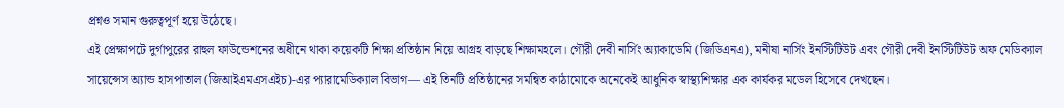প্রশ্নও সমান গুরুত্বপূর্ণ হয়ে উঠেছে।
এই প্রেক্ষাপটে দুর্গাপুরের রাহুল ফাউন্ডেশনের অধীনে থাকা কয়েকটি শিক্ষা প্রতিষ্ঠান নিয়ে আগ্রহ বাড়ছে শিক্ষামহলে। গৌরী দেবী নার্সিং অ্যাকাডেমি (জিডিএনএ), মনীষা নার্সিং ইনস্টিটিউট এবং গৌরী দেবী ইনস্টিটিউট অফ মেডিক্যাল সায়েন্সেস অ্যান্ড হাসপাতাল (জিআইএমএসএইচ)-এর প্যারামেডিক্যাল বিভাগ— এই তিনটি প্রতিষ্ঠানের সমন্বিত কাঠামোকে অনেকেই আধুনিক স্বাস্থ্যশিক্ষার এক কার্যকর মডেল হিসেবে দেখছেন।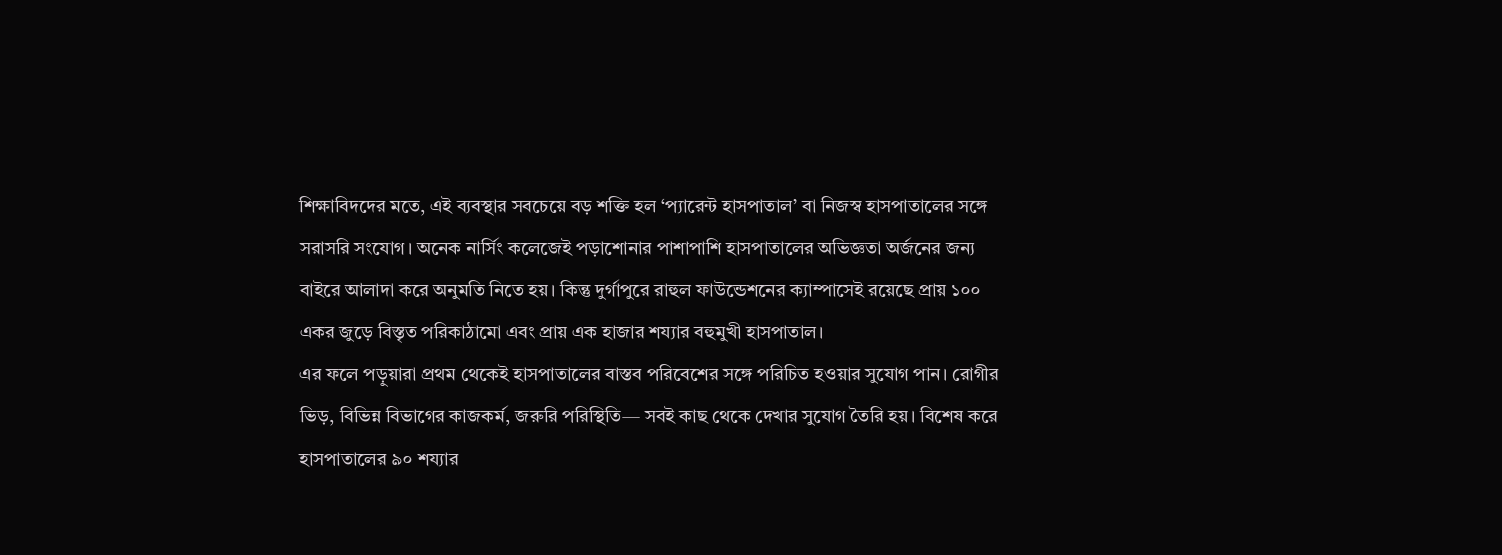শিক্ষাবিদদের মতে, এই ব্যবস্থার সবচেয়ে বড় শক্তি হল ‘প্যারেন্ট হাসপাতাল’ বা নিজস্ব হাসপাতালের সঙ্গে সরাসরি সংযোগ। অনেক নার্সিং কলেজেই পড়াশোনার পাশাপাশি হাসপাতালের অভিজ্ঞতা অর্জনের জন্য বাইরে আলাদা করে অনুমতি নিতে হয়। কিন্তু দুর্গাপুরে রাহুল ফাউন্ডেশনের ক্যাম্পাসেই রয়েছে প্রায় ১০০ একর জুড়ে বিস্তৃত পরিকাঠামো এবং প্রায় এক হাজার শয্যার বহুমুখী হাসপাতাল।
এর ফলে পড়ুয়ারা প্রথম থেকেই হাসপাতালের বাস্তব পরিবেশের সঙ্গে পরিচিত হওয়ার সুযোগ পান। রোগীর ভিড়, বিভিন্ন বিভাগের কাজকর্ম, জরুরি পরিস্থিতি— সবই কাছ থেকে দেখার সুযোগ তৈরি হয়। বিশেষ করে হাসপাতালের ৯০ শয্যার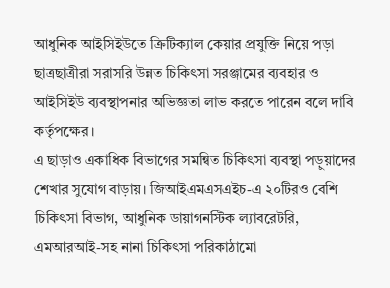আধুনিক আইসিইউতে ক্রিটিক্যাল কেয়ার প্রযুক্তি নিয়ে পড়া ছাত্রছাত্রীরা সরাসরি উন্নত চিকিৎসা সরঞ্জামের ব্যবহার ও আইসিইউ ব্যবস্থাপনার অভিজ্ঞতা লাভ করতে পারেন বলে দাবি কর্তৃপক্ষের।
এ ছাড়াও একাধিক বিভাগের সমন্বিত চিকিৎসা ব্যবস্থা পড়ুয়াদের শেখার সুযোগ বাড়ায়। জিআইএমএসএইচ-এ ২০টিরও বেশি চিকিৎসা বিভাগ, আধুনিক ডায়াগনস্টিক ল্যাবরেটরি, এমআরআই-সহ নানা চিকিৎসা পরিকাঠামো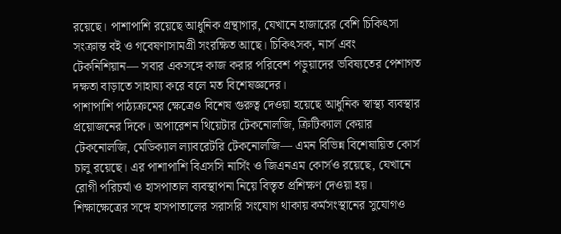রয়েছে। পাশাপাশি রয়েছে আধুনিক গ্রন্থাগার, যেখানে হাজারের বেশি চিকিৎসা সংক্রান্ত বই ও গবেষণাসামগ্রী সংরক্ষিত আছে। চিকিৎসক, নার্স এবং টেকনিশিয়ান— সবার একসঙ্গে কাজ করার পরিবেশ পড়ুয়াদের ভবিষ্যতের পেশাগত দক্ষতা বাড়াতে সাহায্য করে বলে মত বিশেষজ্ঞদের।
পাশাপাশি পাঠ্যক্রমের ক্ষেত্রেও বিশেষ গুরুত্ব দেওয়া হয়েছে আধুনিক স্বাস্থ্য ব্যবস্থার প্রয়োজনের দিকে। অপারেশন থিয়েটার টেকনোলজি, ক্রিটিক্যাল কেয়ার টেকনোলজি, মেডিক্যাল ল্যাবরেটরি টেকনোলজি— এমন বিভিন্ন বিশেষায়িত কোর্স চালু রয়েছে। এর পাশাপাশি বিএসসি নার্সিং ও জিএনএম কোর্সও রয়েছে, যেখানে রোগী পরিচর্যা ও হাসপাতাল ব্যবস্থাপনা নিয়ে বিস্তৃত প্রশিক্ষণ দেওয়া হয়।
শিক্ষাক্ষেত্রের সঙ্গে হাসপাতালের সরাসরি সংযোগ থাকায় কর্মসংস্থানের সুযোগও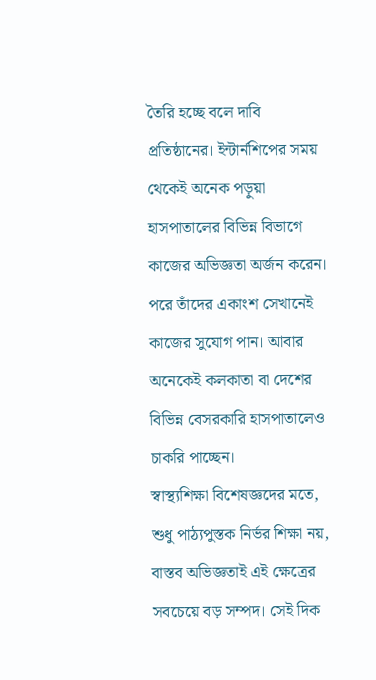তৈরি হচ্ছে বলে দাবি প্রতিষ্ঠানের। ইন্টার্নশিপের সময় থেকেই অনেক পড়ুয়া হাসপাতালের বিভিন্ন বিভাগে কাজের অভিজ্ঞতা অর্জন করেন। পরে তাঁদের একাংশ সেখানেই কাজের সুযোগ পান। আবার অনেকেই কলকাতা বা দেশের বিভিন্ন বেসরকারি হাসপাতালেও চাকরি পাচ্ছেন।
স্বাস্থ্যশিক্ষা বিশেষজ্ঞদের মতে, শুধু পাঠ্যপুস্তক নির্ভর শিক্ষা নয়, বাস্তব অভিজ্ঞতাই এই ক্ষেত্রের সবচেয়ে বড় সম্পদ। সেই দিক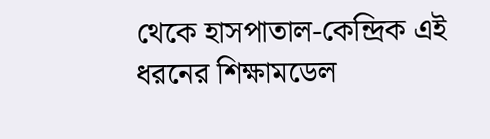থেকে হাসপাতাল-কেন্দ্রিক এই ধরনের শিক্ষামডেল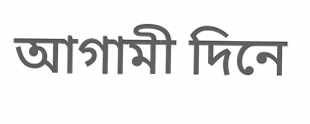আগামী দিনে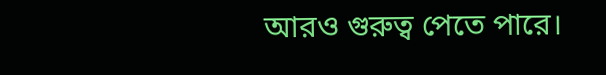আরও গুরুত্ব পেতে পারে।